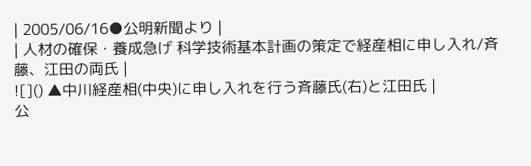| 2005/06/16●公明新聞より |
| 人材の確保・養成急げ 科学技術基本計画の策定で経産相に申し入れ/斉藤、江田の両氏 |
![]() ▲中川経産相(中央)に申し入れを行う斉藤氏(右)と江田氏 |
公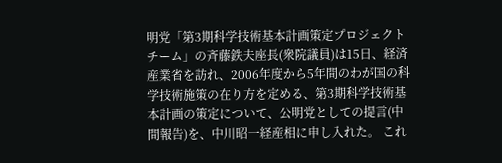明党「第3期科学技術基本計画策定プロジェクトチーム」の斉藤鉄夫座長(衆院議員)は15日、経済産業省を訪れ、2006年度から5年間のわが国の科学技術施策の在り方を定める、第3期科学技術基本計画の策定について、公明党としての提言(中間報告)を、中川昭一経産相に申し入れた。 これ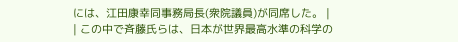には、江田康幸同事務局長(衆院議員)が同席した。 |
| この中で斉藤氏らは、日本が世界最高水準の科学の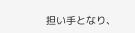担い手となり、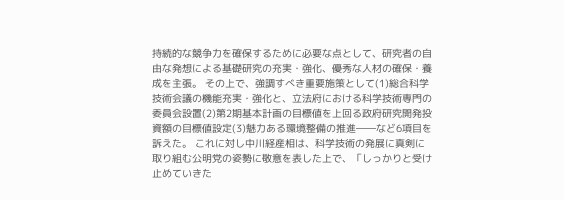持続的な競争力を確保するために必要な点として、研究者の自由な発想による基礎研究の充実・強化、優秀な人材の確保・養成を主張。 その上で、強調すべき重要施策として(1)総合科学技術会議の機能充実・強化と、立法府における科学技術専門の委員会設置(2)第2期基本計画の目標値を上回る政府研究開発投資額の目標値設定(3)魅力ある環境整備の推進――など6項目を訴えた。 これに対し中川経産相は、科学技術の発展に真剣に取り組む公明党の姿勢に敬意を表した上で、「しっかりと受け止めていきた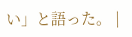い」と語った。 |